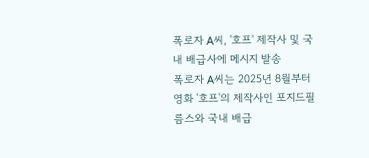폭로자 A씨, '호프' 제작사 및 국내 배급사에 메시지 발송
폭로자 A씨는 2025년 8월부터 영화 '호프'의 제작사인 포지드필름스와 국내 배급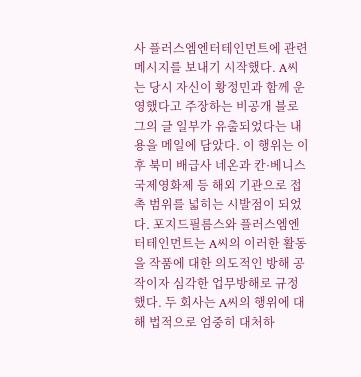사 플러스엠엔터테인먼트에 관련 메시지를 보내기 시작했다. A씨는 당시 자신이 황정민과 함께 운영했다고 주장하는 비공개 블로그의 글 일부가 유출되었다는 내용을 메일에 담았다. 이 행위는 이후 북미 배급사 네온과 칸·베니스 국제영화제 등 해외 기관으로 접촉 범위를 넓히는 시발점이 되었다. 포지드필름스와 플러스엠엔터테인먼트는 A씨의 이러한 활동을 작품에 대한 의도적인 방해 공작이자 심각한 업무방해로 규정했다. 두 회사는 A씨의 행위에 대해 법적으로 엄중히 대처하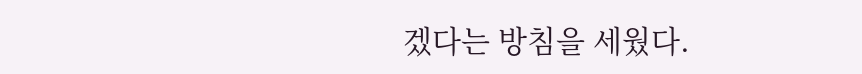겠다는 방침을 세웠다.